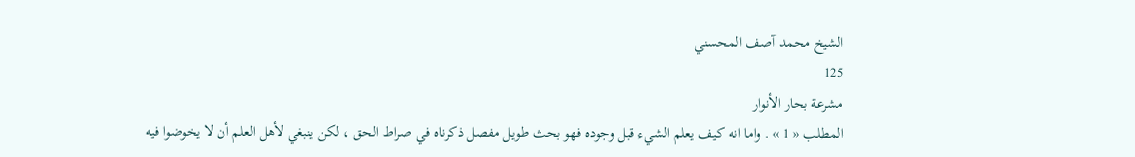الشيخ محمد آصف المحسني
125
مشرعة بحار الأنوار
المطلب « 1 » . واما انه كيف يعلم الشيء قبل وجوده فهو بحث طويل مفصل ذكرناه في صراط الحق ، لكن ينبغي لأهل العلم أن لا يخوضوا فيه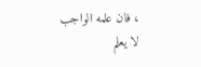، فان علمه الواجب لا يعلم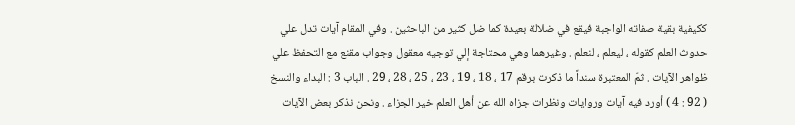ككيفية بقية صفاته الواجبة فيقع في ضلالة بعيدة كما ضل كثير من الباحثين . وفي المقام آيات تدل علي حدوث العلم كقوله ، ليعلم ، لنعلم . وغيرهما وهي محتاجة إلي توجيه معقول وجواب مقنع مع التحفظ علي ظواهر الآيات . ثمّ المعتبرة سنداً ما ذكرت برقم 17 ، 18 ، 19 ، 23 ، 25 ، 28 ، 29 . الباب 3 : البداء والنسخ ( 92 : 4 ) أورد فيه آيات وروايات ونظرات جزاه الله عن أهل العلم خير الجزاء . ونحن نذكر بعض الآيات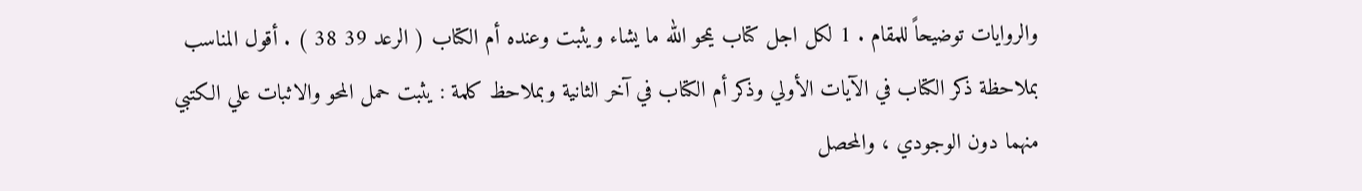والروايات توضيحاً للمقام . 1 لكل اجل كتاب يمحو الله ما يشاء ويثبت وعنده أم الكتاب ( الرعد 39 38 ) . أقول المناسب بملاحظة ذكر الكتاب في الآيات الأولي وذكر أم الكتاب في آخر الثانية وبملاحظ كلمة : يثبت حمل المحو والاثبات علي الكتبي منهما دون الوجودي ، والمحصل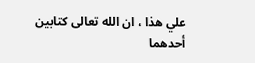علي هذا ، ان الله تعالى كتابين أحدهما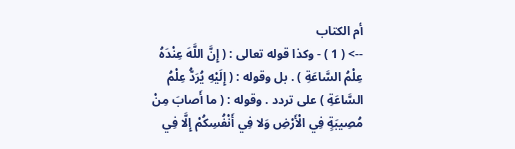أم الكتاب
--> ( 1 ) - وكذا قوله تعالى : ( إِنَّ اللَّهَ عِنْدَهُ عِلْمُ السَّاعَةِ ) . بل وقوله : ( إِلَيْهِ يُرَدُّ عِلْمُ السَّاعَةِ ) على تردد . وقوله : ( ما أَصابَ مِنْ مُصِيبَةٍ فِي الْأَرْضِ وَلا فِي أَنْفُسِكُمْ إِلَّا فِي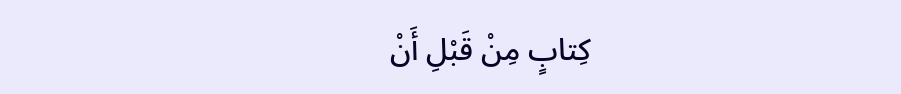كِتابٍ مِنْ قَبْلِ أَنْ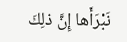نَبْرَأَها إِنَّ ذلِكَ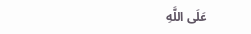عَلَى اللَّهِ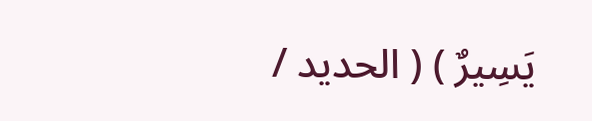يَسِيرٌ ) ( الحديد /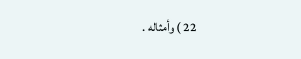22 ) وأمثاله .